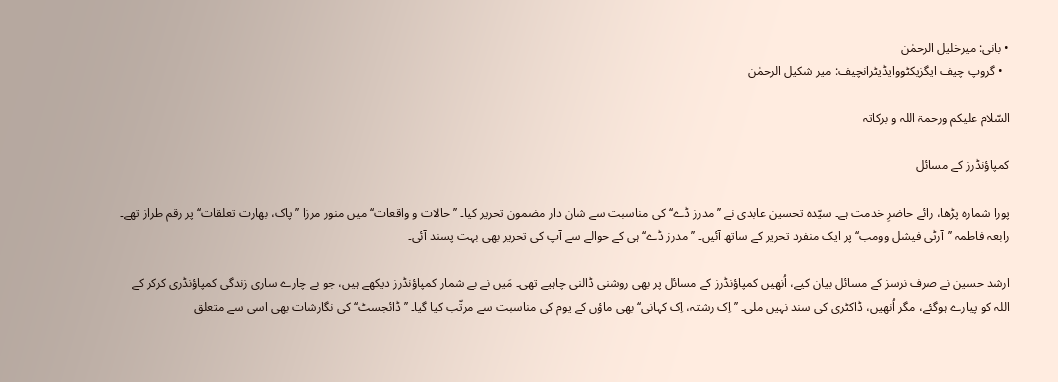• بانی: میرخلیل الرحمٰن
  • گروپ چیف ایگزیکٹووایڈیٹرانچیف: میر شکیل الرحمٰن

السّلام علیکم ورحمۃ اللہ و برکاتہ

کمپاؤنڈرز کے مسائل

پورا شمارہ پڑھا، رائے حاضرِ خدمت ہے۔ سیّدہ تحسین عابدی نے ’’مدرز ڈے‘‘ کی مناسبت سے شان دار مضمون تحریر کیا۔ ’’حالات و واقعات‘‘ میں منور مرزا ’’پاک، بھارت تعلقات‘‘ پر رقم طراز تھے۔ رابعہ فاطمہ ’’آرٹی فیشل وومب‘‘ پر ایک منفرد تحریر کے ساتھ آئیں۔ ’’مدرز ڈے‘‘ ہی کے حوالے سے آپ کی تحریر بھی بہت پسند آئی۔

ارشد حسین نے صرف نرسز کے مسائل بیان کیے، اُنھیں کمپاؤنڈرز کے مسائل پر بھی روشنی ڈالنی چاہیے تھی۔ مَیں نے بے شمار کمپاؤنڈرز دیکھے ہیں، جو بے چارے ساری زندگی کمپاؤنڈری کرکر کے اللہ کو پیارے ہوگئے، مگر اُنھیں، ڈاکٹری کی سند نہیں ملی۔ ’’اِک رشتہ، اِک کہانی‘‘ بھی ماؤں کے یوم کی مناسبت سے مرتّب کیا گیا۔ ’’ڈائجسٹ‘‘ کی نگارشات بھی اسی سے متعلق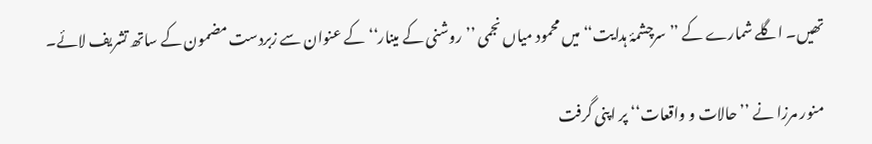تھیں۔ اگلے شمارے کے ’’سرچشمۂ ہدایت‘‘ میں محمود میاں نجمی ’’روشنی کے مینار‘‘ کے عنوان سے زبردست مضمون کے ساتھ تشریف لائے۔

منور مرزا نے ’’حالات و واقعات‘‘ پر اپنی گرفت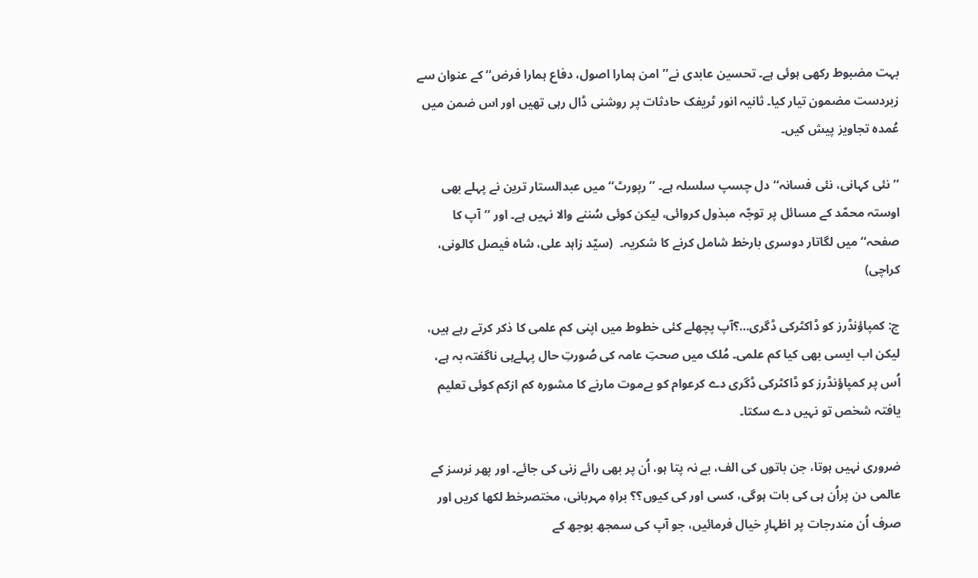بہت مضبوط رکھی ہوئی ہے۔ تحسین عابدی نے’’امن ہمارا اصول، دفاع ہمارا فرض‘‘ کے عنوان سے زبردست مضمون تیار کیا۔ ثانیہ انور ٹریفک حادثات پر روشنی ڈال رہی تھیں اور اس ضمن میں عُمدہ تجاویز پیش کیں۔

’’نئی کہانی، نئی فسانہ‘‘ دل چسپ سلسلہ ہے۔ ’’رپورٹ‘‘ میں عبدالستار ترین نے پہلے بھی اوستہ محمّد کے مسائل پر توجّہ مبذول کروائی، لیکن کوئی سُننے والا نہیں ہے۔ اور ’’آپ کا صفحہ‘‘ میں لگاتار دوسری بارخط شامل کرنے کا شکریہ۔  (سیّد زاہد علی، شاہ فیصل کالونی، کراچی)

ج: کمپاؤنڈرز کو ڈاکٹرکی ڈگری…؟آپ پچھلے کئی خطوط میں اپنی کم علمی کا ذکر کرتے رہے ہیں، لیکن اب ایسی بھی کیا کم علمی۔ مُلک میں صحتِ عامہ کی صُورتِ حال پہلےہی ناگفتہ بہ ہے، اُس پر کمپاؤنڈرز کو ڈاکٹرکی ڈگری دے کرعوام کو بےموت مارنے کا مشورہ کم ازکم کوئی تعلیم یافتہ شخص تو نہیں دے سکتا۔

ضروری نہیں ہوتا، جن باتوں کی الف، بے نہ پتا ہو، اُن پر بھی رائے زنی کی جائے۔ اور پھر نرسز کے عالمی دن پراُن ہی کی بات ہوگی، کسی اور کی کیوں؟؟ براہِ مہربانی، مختصرخط لکھا کریں اور صرف اُن مندرجات پر اظہارِ خیال فرمائیں، جو آپ کی سمجھ بوجھ کے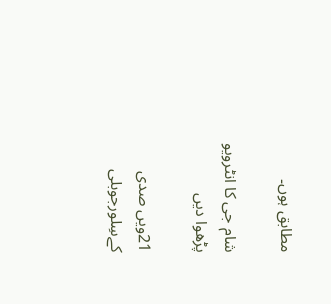مطابق ہوں۔

شام جی کا انٹرویو پڑھوا دیں

21ویں صدی کےسِلورجوبلی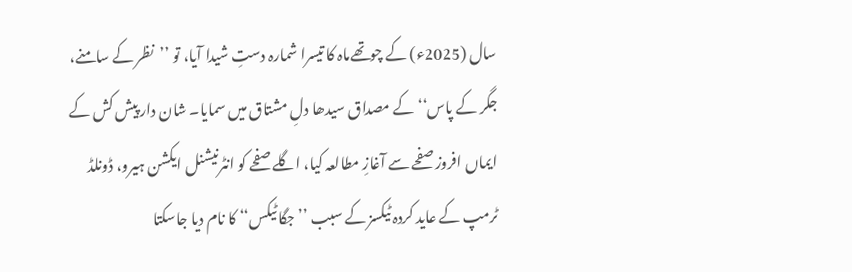سال (2025ء) کے چوتھےماہ کا تیسرا شمارہ دستِ شیدا آیا، تو ’’نظر کے سامنے، جگر کے پاس‘‘ کے مصداق سیدھا دلِ مشتاق میں سمایا۔ شان دار پیش کش کے ایماں افروز صفحے سے آغازِ مطالعہ کیا، اگلے صفحے کو انٹرنیشنل ایکشن ہیرو، ڈونلڈ ٹرمپ کے عاید کردہ ٹیکسز کے سبب ’’جگا ٹیکس‘‘ کا نام دیا جاسکتا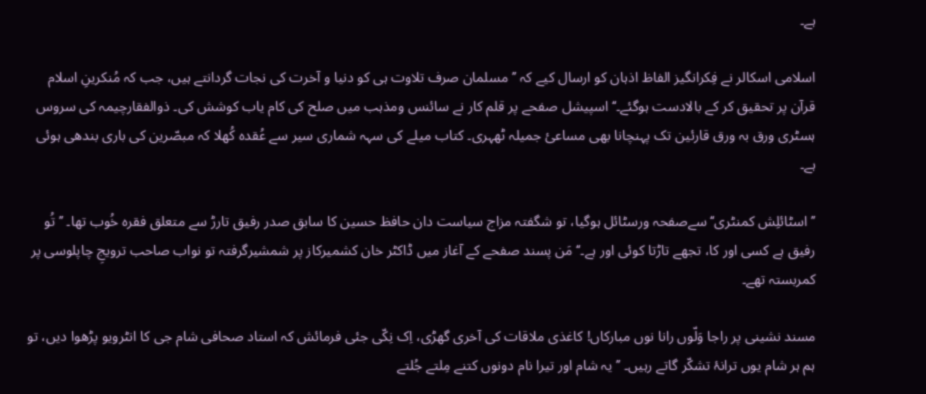ہے۔

اسلامی اسکالر نے فِکرانگیز الفاظ اذہان کو ارسال کیے کہ ’’مسلمان صرف تلاوت ہی کو دنیا و آخرت کی نجات گردانتے ہیں، جب کہ مُنکرینِ اسلام قرآن پر تحقیق کر کے بالادست ہوگئے۔‘‘ اسپیشل صفحے پر قلم کار نے سائنس ومذہب میں صلح کی کام یاب کوشش کی۔ ذوالفقارچیمہ کی سروس ہسٹری ورق بہ ورق قارئین تک پہنچانا بھی مساعیٔ جمیلہ ٹھہری۔ کتاب میلے کی سہہ شماری سیر سے عُقدہ کُھلا کہ مبصّرین کی باری بندھی ہوئی ہے۔

’’اسٹائلِش کمنٹری‘‘ سےصفحہ ورسٹائل ہوگیا، تو شگفتہ مزاج سیاست دان حافظ حسین کا سابق صدر رفیق تارڑ سے متعلق فقرہ خُوب تھا۔ ’’تُو رفیق ہے کسی اور کا، تجھے تاڑتا کوئی اور ہے۔‘‘ مَن پسند صفحے کے آغاز میں ڈاکٹر خان کشمیرکاز پر شمشیرگرفتہ تو نواب صاحب ترویجِ چاپلوسی پر کمربستہ تھے۔

مسند نشینی پر راجا وَلّوں رانا نوں مبارکاں! کاغذی ملاقات کی آخری گھڑی، اِک نِکّی جئی فرمائش کہ استاد صحافی شام جی کا انٹرویو پڑھوا دیں، تو ہم ہر شام یوں ترانۂ تشکّر گاتے رہیں۔ ’’یہ شام اور تیرا نام دونوں کتنے مِلتے جُلتے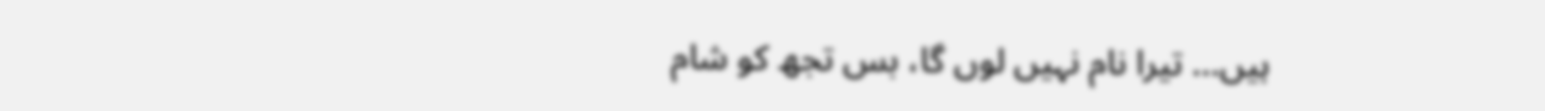ہیں… تیرا نام نہیں لوں گا، بس تجھ کو شام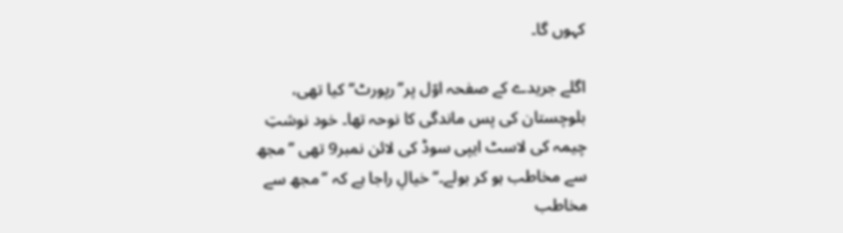کہوں گا۔

اگلے جریدے کے صفحہ اوّل پر’’رپورٹ‘‘ کیا تھی، بلوچستان کی پس ماندگی کا نوحہ تھا۔ خود نوشتِ چیمہ کی لاسٹ ایپی سوڈ کی لائن نمبر9 تھی ’’مجھ سے مخاطب ہو کر بولے۔‘‘ خیالِ راجا ہے کہ ’’مجھ سے مخاطب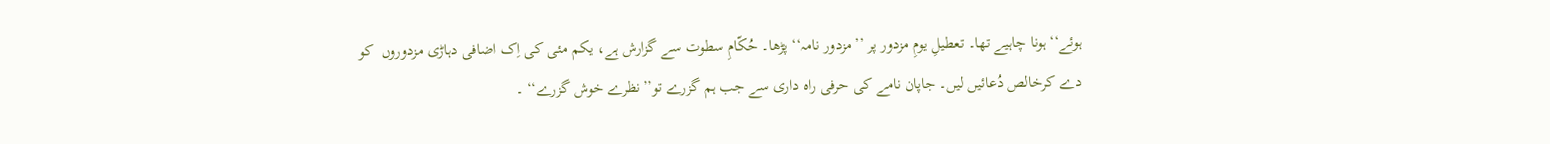ہوئے‘‘ ہونا چاہیے تھا۔ تعطیلِ یومِ مزدور پر ’’مزدور نامہ‘‘ پڑھا۔ حُکّامِ سطوت سے گزارش ہے، یکم مئی کی اِک اضافی دہاڑی مزدوروں  کو دے کرخالص دُعائیں لیں۔ جاپان نامے کی حرفی راہ داری سے جب ہم گزرے تو’’نظرے خوش گزرے‘‘ ۔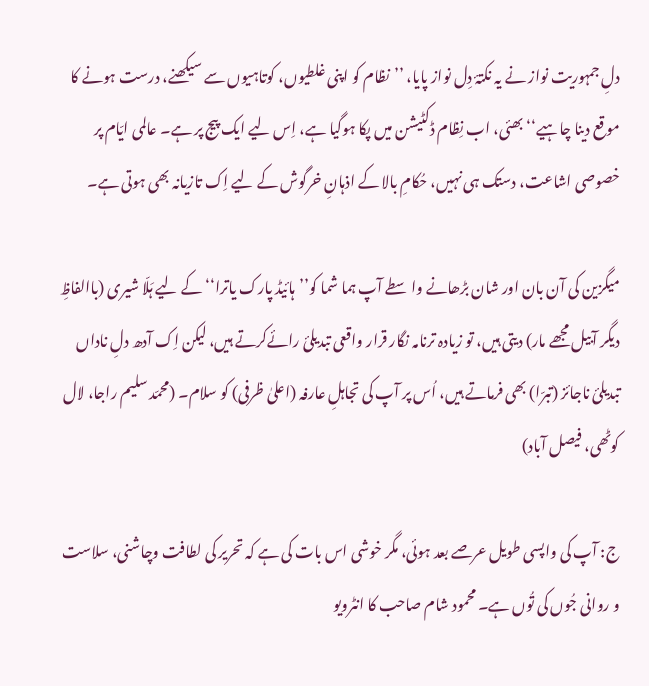دلِ جمہوریت نواز نے یہ نکتۂ دِل نواز پایا، ’’نظام کو اپنی غلطیوں، کوتاہیوں سے سیکھنے، درست ہونے کا موقع دینا چاہیے‘‘ بھئی، اب نِظام ڈکٹیشن میں پکا ہوگیا ہے، اِس لیے ایک پیج پر ہے۔ عالمی ایّام پر خصوصی اشاعت، دستک ہی نہیں، حُکامِ بالا کے اذہانِ خرگوش کے لیے اِک تازیانہ بھی ہوتی ہے۔

میگزین کی آن بان اور شان بڑھانے واسطے آپ ہما شما کو’’ہائیڈ پارک یاترا‘‘ کے لیے ہَلّا شیری (باالفاظِ دیگر آبیل مجھے مار) دیتی ہیں، تو زیادہ ترنامہ نگار قرار واقعی تبدیلیٔ رائےکرتے ہیں، لیکن اِک آدھ دلِ ناداں تبدیلیٔ ناجائز (تبرّا) بھی فرماتے ہیں، اُس پر آپ کی تجاہلِ عارفہ (اعلیٰ ظرفی) کو سلام۔ (محمّد سلیم راجا، لال کوٹھی، فیصل آباد)

ج: آپ کی واپسی طویل عرصے بعد ہوئی، مگر خوشی اس بات کی ہے کہ تحریر کی لطافت وچاشنی، سلاست و روانی جُوں کی تُوں ہے۔ محمود شام صاحب کا انٹرویو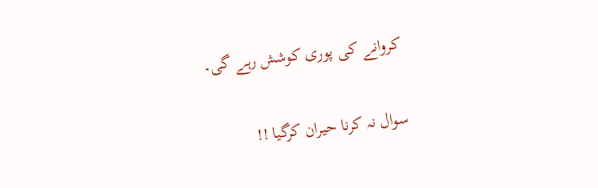کروانے کی پوری کوشش رہے گی۔

سوال نہ کرنا حیران کرگیا !!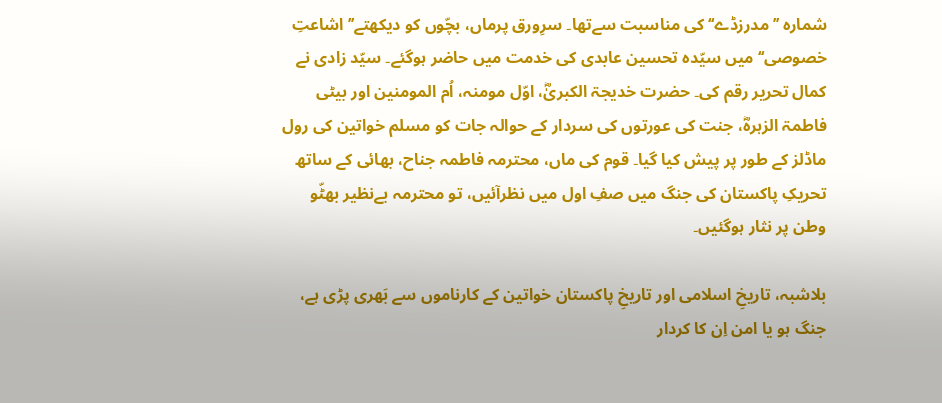شمارہ ’’مدرزڈے‘‘ کی مناسبت سےتھا۔ سرِورق پرماں، بچّوں کو دیکھتے’’اشاعتِ خصوصی‘‘ میں سیّدہ تحسین عابدی کی خدمت میں حاضر ہوگئے۔ سیّد زادی نے کمال تحریر رقم کی۔ حضرت خدیجۃ الکبریٰؓ، اوّل مومنہ، اُم المومنین اور بیٹی فاطمۃ الزہرہؓ، جنت کی عورتوں کی سردار کے حوالہ جات کو مسلم خواتین کی رول ماڈلز کے طور پر پیش کیا گیا۔ قوم کی ماں، محترمہ فاطمہ جناح، بھائی کے ساتھ تحریکِ پاکستان کی جنگ میں صفِ اول میں نظرآئیں، تو محترمہ بےنظیر بھٹّو وطن پر نثار ہوگئیں۔

بلاشبہ، تاریخِ اسلامی اور تاریخِ پاکستان خواتین کے کارناموں سے بَھری پڑی ہے، جنگ ہو یا امن اِن کا کردار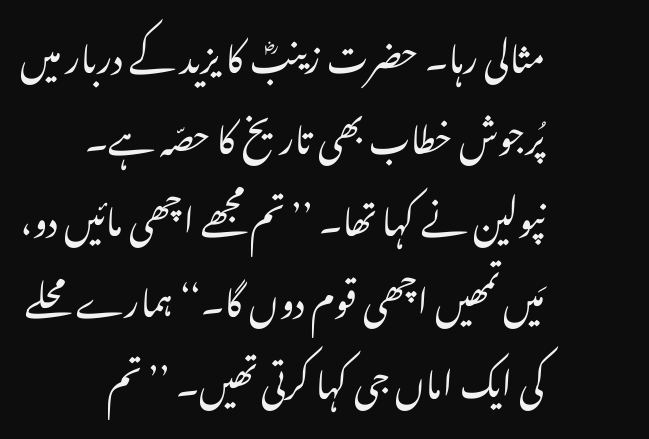مثالی رہا۔ حضرت زینبؓ کا یزید کے دربار میں پُرجوش خطاب بھی تاریخ کا حصّہ ہے۔ نپولین نے کہا تھا۔ ’’تم مجھے اچھی مائیں دو، مَیں تمھیں اچھی قوم دوں گا۔‘‘ ہمارے محلے کی ایک اماں جی کہا کرتی تھیں۔ ’’تم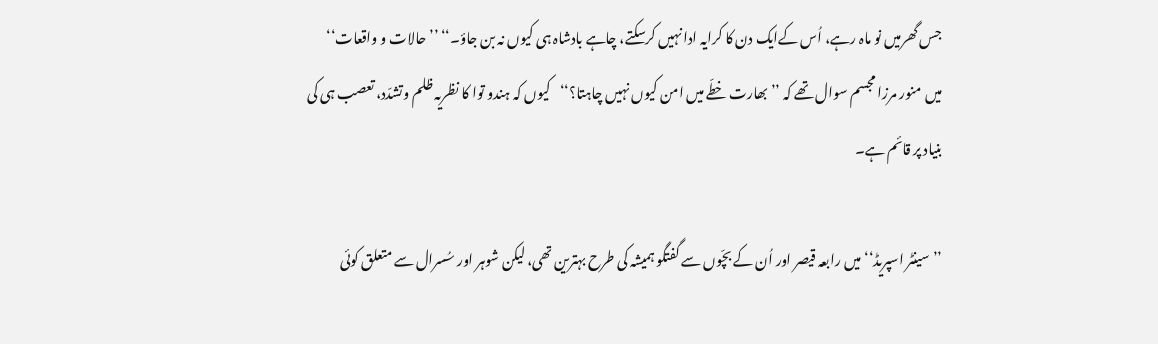جس گھرمیں نو ماہ رہے، اُس کےایک دن کا کرایہ ادا نہیں کرسکتے، چاہے بادشاہ ہی کیوں نہ بن جاؤ۔‘‘ ’’حالات و واقعات‘‘ میں منور مرزا مجسم سوال تھے کہ ’’بھارت خطّے میں امن کیوں نہیں چاہتا؟‘‘کیوں کہ ہندو توا کا نظریہ ظلم وتشدّد، تعصب ہی کی بنیاد پر قائم ہے۔

’’سینٹر اسپریڈ‘‘ میں رابعہ قیصر اور اُن کے بچّوں سے گفتگو ہمیشہ کی طرح بہترین تھی، لیکن شوہر اور سُسرال سے متعلق کوئی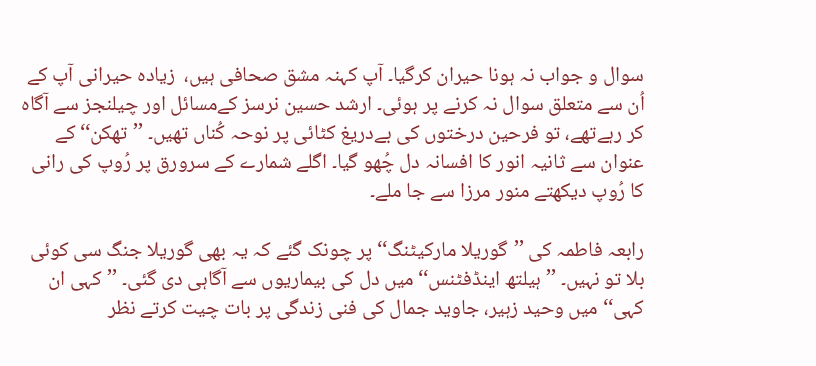سوال و جواب نہ ہونا حیران کرگیا۔ آپ کہنہ مشق صحافی ہیں،  زیادہ حیرانی آپ کے اُن سے متعلق سوال نہ کرنے پر ہوئی۔ ارشد حسین نرسز کےمسائل اور چیلنجز سے آگاہ کر رہےتھے، تو فرحین درختوں کی بےدریغ کٹائی پر نوحہ کُناں تھیں۔ ’’تھکن‘‘ کے عنوان سے ثانیہ انور کا افسانہ دل چُھو گیا۔ اگلے شمارے کے سرورق پر رُوپ کی رانی کا رُوپ دیکھتے منور مرزا سے جا ملے۔

رابعہ فاطمہ کی ’’گوریلا مارکیٹنگ‘‘ پر چونک گئے کہ یہ بھی گوریلا جنگ سی کوئی بلا تو نہیں۔ ’’ہیلتھ اینڈفٹنس‘‘میں دل کی بیماریوں سے آگاہی دی گئی۔ ’’کہی ان کہی‘‘ میں وحید زہیر، جاوید جمال کی فنی زندگی پر بات چیت کرتے نظر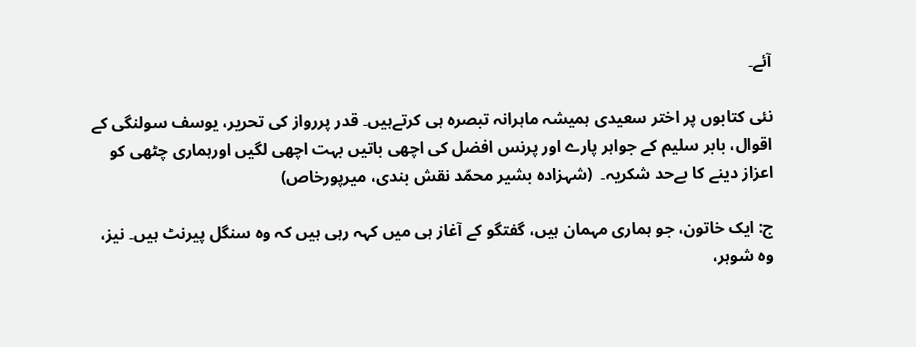آئے۔

نئی کتابوں پر اختر سعیدی ہمیشہ ماہرانہ تبصرہ ہی کرتےہیں۔ قدر پررواز کی تحریر، یوسف سولنگی کے اقوال، بابر سلیم کے جواہر پارے اور پرنس افضل کی اچھی باتیں بہت اچھی لگیں اورہماری چٹھی کو اعزاز دینے کا بےحد شکریہ۔  (شہزادہ بشیر محمّد نقش بندی، میرپورخاص)

ج: ایک خاتون، جو ہماری مہمان ہیں، گفتگو کے آغاز ہی میں کہہ رہی ہیں کہ وہ سنگل پیرنٹ ہیں۔ نیز، وہ شوہر،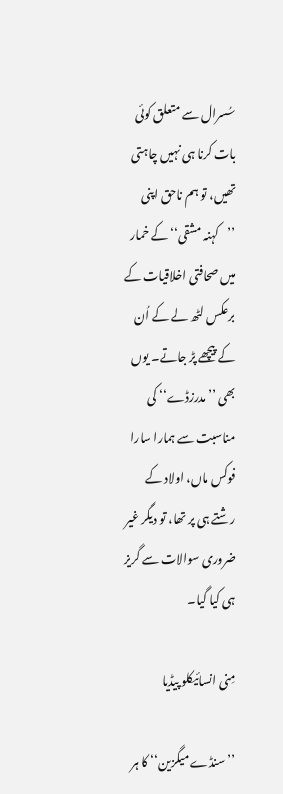سُسرال سے متعلق کوئی بات کرنا ہی نہیں چاہتی تھیں، تو ہم ناحق اپنی ’’کہنہ مشقی‘‘کے خمار میں صحافتی اخلاقیات کے برعکس لٹھ لے کے اُن کے پیچھے پڑ جاتے۔ یوں بھی ’’مدرزڈے‘‘ کی مناسبت سے ہمارا سارا فوکس ماں، اولاد کے رشتے ہی پر تھا، تو دیگر غیر ضروری سوالات سے گریز ہی کیا گیا۔

مِنی انسائیکلو پیڈیا

’’سنڈے میگزین‘‘ کا ہر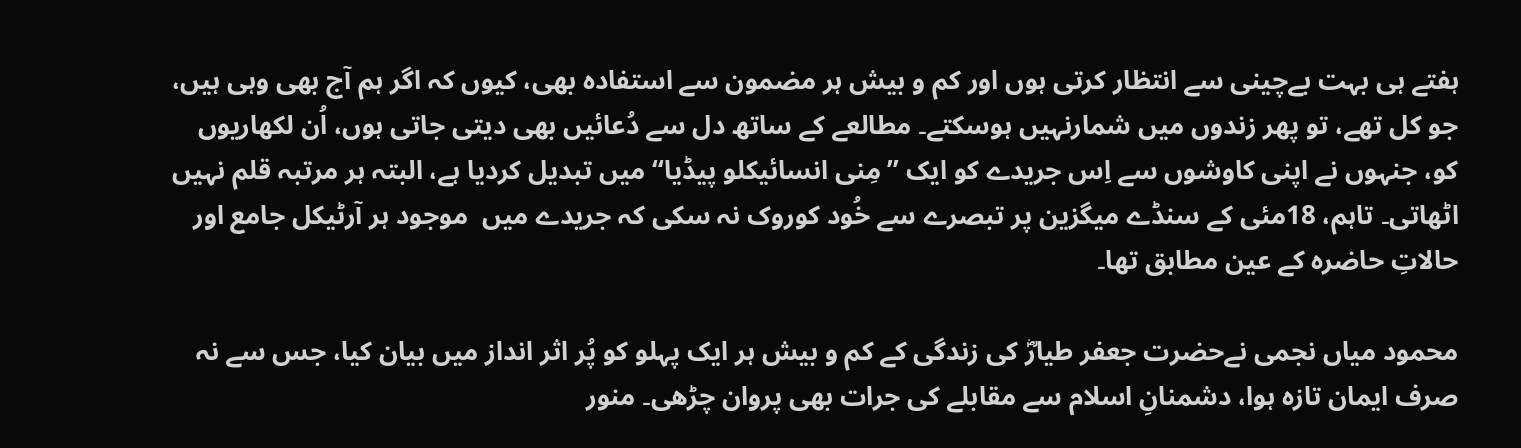ہفتے ہی بہت بےچینی سے انتظار کرتی ہوں اور کم و بیش ہر مضمون سے استفادہ بھی، کیوں کہ اگر ہم آج بھی وہی ہیں، جو کل تھے، تو پھر زندوں میں شمارنہیں ہوسکتے۔ مطالعے کے ساتھ دل سے دُعائیں بھی دیتی جاتی ہوں، اُن لکھاریوں کو، جنہوں نے اپنی کاوشوں سے اِس جریدے کو ایک ’’مِنی انسائیکلو پیڈیا‘‘ میں تبدیل کردیا ہے، البتہ ہر مرتبہ قلم نہیں اٹھاتی۔ تاہم، 18مئی کے سنڈے میگزین پر تبصرے سے خُود کوروک نہ سکی کہ جریدے میں  موجود ہر آرٹیکل جامع اور حالاتِ حاضرہ کے عین مطابق تھا۔

محمود میاں نجمی نےحضرت جعفر طیارؓ کی زندگی کے کم و بیش ہر ایک پہلو کو پُر اثر انداز میں بیان کیا، جس سے نہ صرف ایمان تازہ ہوا، دشمنانِ اسلام سے مقابلے کی جرات بھی پروان چڑھی۔ منور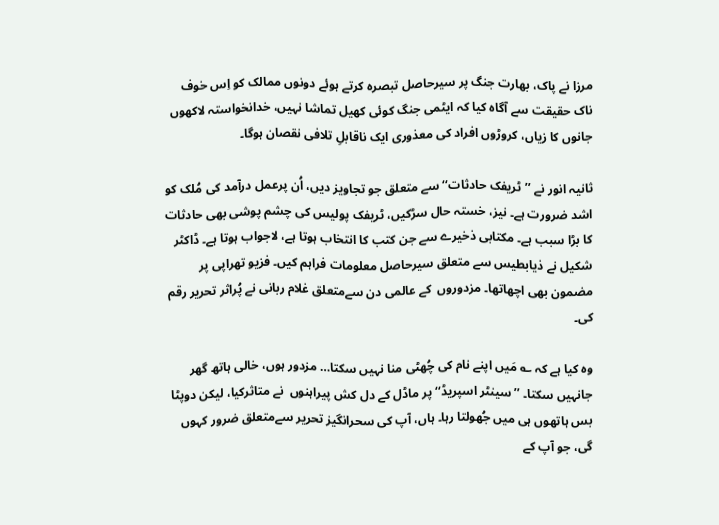مرزا نے پاک، بھارت جنگ پر سیرحاصل تبصرہ کرتے ہوئے دونوں ممالک کو اِس خوف ناک حقیقت سے آگاہ کیا کہ ایٹمی جنگ کوئی کھیل تماشا نہیں، خدانخواستہ لاکھوں جانوں کا زیاں، کروڑوں افراد کی معذوری ایک ناقابلِ تلافی نقصان ہوگا۔

ثانیہ انور نے ’’ٹریفک حادثات‘‘ سے متعلق جو تجاویز دیں، اُن پرعمل درآمد کی مُلک کو اشد ضرورت ہے۔ نیز، خستہ حال سڑکیں، ٹریفک پولیس کی چشم پوشی بھی حادثات کا بڑا سبب ہے۔ مکتابی ذخیرے سے جن کتب کا انتخاب ہوتا ہے، لاجواب ہوتا ہے۔ ڈاکٹر شکیل نے ذیابطیس سے متعلق سیرحاصل معلومات فراہم کیں۔ فزیو تھراپی پر مضمون بھی اچھاتھا۔ مزدوروں  کے عالمی دن سےمتعلق غلام ربانی نے پُراثر تحریر رقم کی۔

وہ کیا ہے کہ ؎ مَیں اپنے نام کی چُھٹی منا نہیں سکتا… مزدور ہوں، خالی ہاتھ گھر جانہیں سکتا۔ ’’سینٹر اسپریڈ‘‘ پر ماڈل کے دل کش پیراہنوں  نے متاثرکیا، لیکن دوپٹا بس ہاتھوں ہی میں جُھولتا رہا۔ ہاں، آپ کی سحرانگیز تحریر سےمتعلق ضرور کہوں گی، جو آپ کے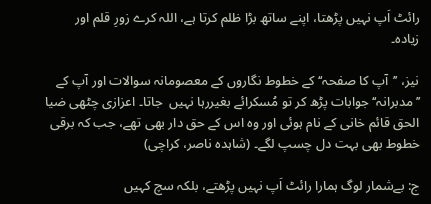رائٹ اَپ نہیں پڑھتا، اپنے ساتھ بڑا ظلم کرتا ہے، اللہ کرے زورِ قلم اور زیادہ۔

نیز، ’’آپ کا صفحہ‘‘ کے خطوط نگاروں کے معصومانہ سوالات اور آپ کے ’’مدبرانہ‘‘ جوابات پڑھ کر تو مُسکرائے بغیررہا نہیں  جاتا۔ اعزازی چٹھی ضیا الحق قائم خانی کے نام ہوئی اور وہ اس کے حق دار بھی تھے، جب کہ برقی خطوط بھی بہت دل چسپ لگے۔ (شاہدہ ناصر، کراچی)

ج: بےشمار لوگ ہمارا رائٹ اَپ نہیں پڑھتے، بلکہ سچ کہیں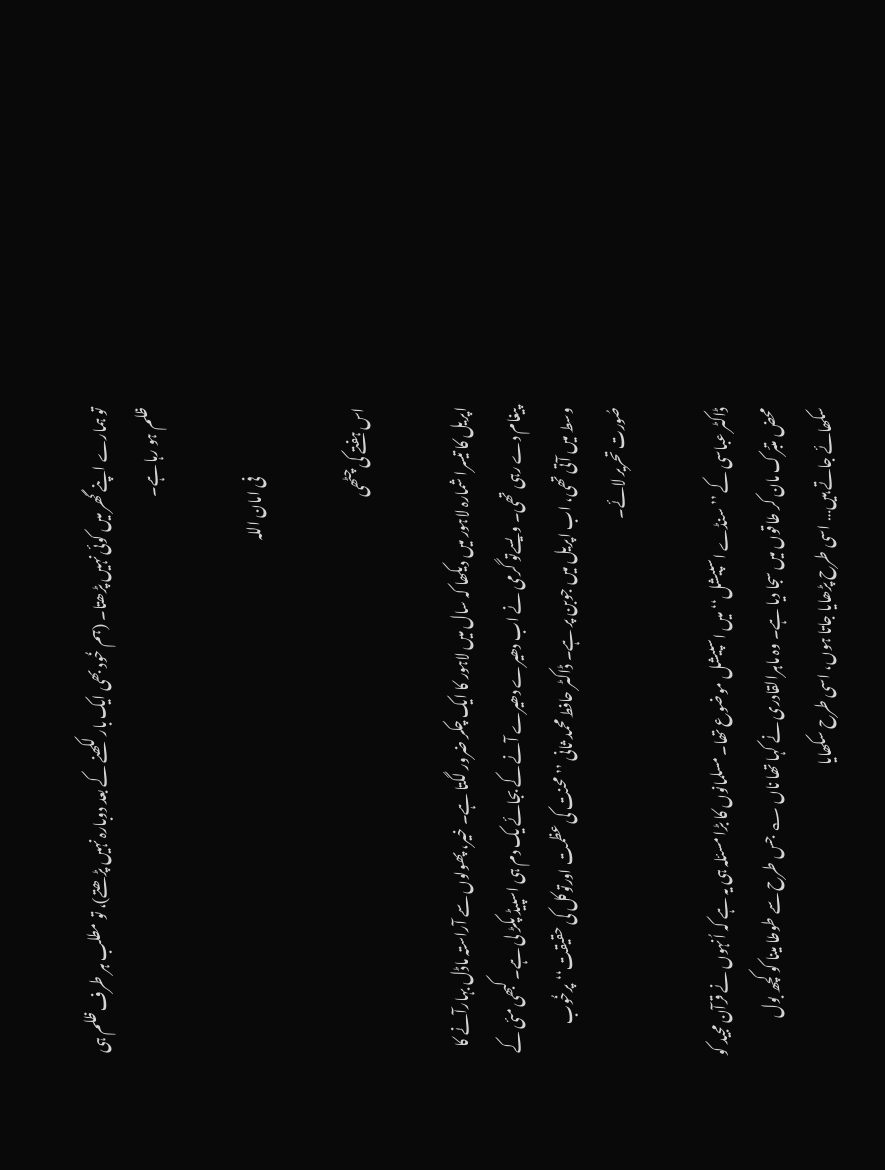تو ہمارے اپنے گھر میں کوئی نہیں پڑھتا۔ (ہم خُود بھی ایک بار لکھنے کے بعد دوبارہ نہیں پڑھتے)، تو مطلب ہر طرف ظلم ہی ظلم ہو رہا ہے۔

                        فی امان اللہ

اس ہفتے کی چٹھی

اپریل کا تیسرا شمارہ لاہور میں دیکھا کہ سال میں لاہور کا ایک چکر ضرور لگتا ہے۔ خیر، پھولوں سے آراستہ ماڈل بہارآنے کا پیغام دے رہی تھی۔ ویسےتو گرمی نے اب دھیرے دھیرے آنے کے بجائے یک دم ہی اسپیڈ پکڑ لی ہے۔ کبھی مئی کے وسط میں آتی تھی، اب اپریل میں جوبن پر ہے۔ ڈاکٹر حافط محمد ثانی ’’محنت کی عظمت اورتوکل کی حقیقت‘‘پرخُوب صُورت تحریر لائے۔

ڈاکٹر عباسی کے ’’سنڈے اسپیشل‘‘ میں اسپیشل موضوع تھا۔ مسلمانوں کا بڑا مسئلہ ہی یہ ہے کہ اُنہوں نے قرآن مجید کو محض متبّرک مان کر طاقوں میں سجا دیا ہے۔ وہ ماہرالقادری نے کہا تھا ناں ؎ جس طرح سے طوطا مینا کو کچھ بول سکھائے جاتے ہیں… اسی طرح پڑھایا جاتا ہوں، اسی طرح سکھایا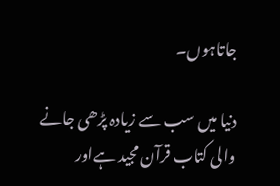جاتاہوں۔

دنیا میں سب سے زیادہ پڑھی جانے والی کتاب قرآن مجید ہےاور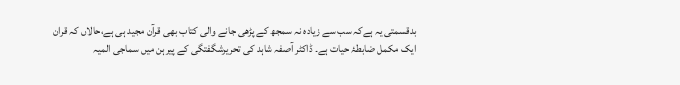بدقسمتی یہ ہےکہ سب سے زیادہ نہ سمجھ کے پڑھی جانے والی کتاب بھی قرآن مجید ہی ہے،حالاں کہ قران ایک مکمل ضابطۂ حیات ہے۔ ڈاکٹر آصفہ شاہد کی تحریرشگفتگی کے پیرہن میں سماجی المیہ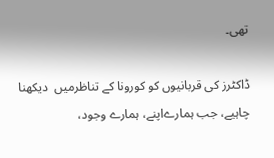تھی۔

ڈاکٹرز کی قربانیوں کو کورونا کے تناظرمیں  دیکھنا چاہیے، جب ہمارےاپنے، ہمارے وجود،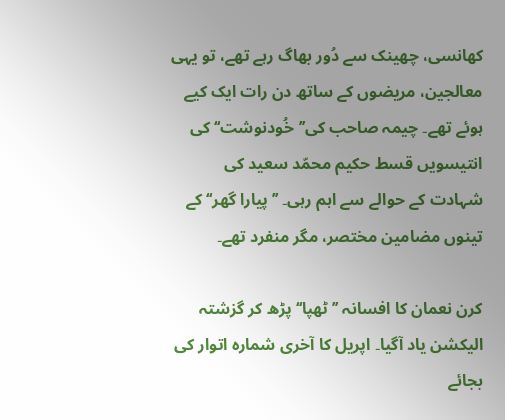کھانسی، چھینک سے دُور بھاگ رہے تھے، تو یہی معالجین، مریضوں کے ساتھ دن رات ایک کیے ہوئے تھے۔ چیمہ صاحب کی’’خُودنوشت‘‘ کی انتیسویں قسط حکیم محمّد سعید کی شہادت کے حوالے سے اہم رہی۔ ’’پیارا گھر‘‘ کے تینوں مضامین مختصر، مگر منفرد تھے۔

کرن نعمان کا افسانہ ’’ٹھپا‘‘ پڑھ کر گزشتہ الیکشن یاد آگیا۔ اپریل کا آخری شمارہ اتوار کی بجائے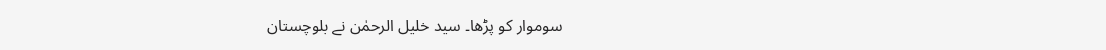سوموار کو پڑھا۔ سید خلیل الرحمٰن نے بلوچستان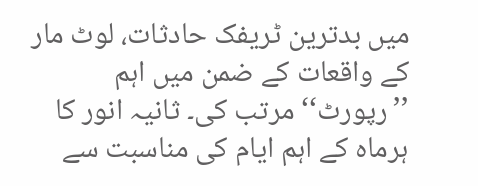میں بدترین ٹریفک حادثات، لوٹ مار کے واقعات کے ضمن میں اہم ’’رپورٹ‘‘ مرتب کی۔ ثانیہ انور کا ہرماہ کے اہم ایام کی مناسبت سے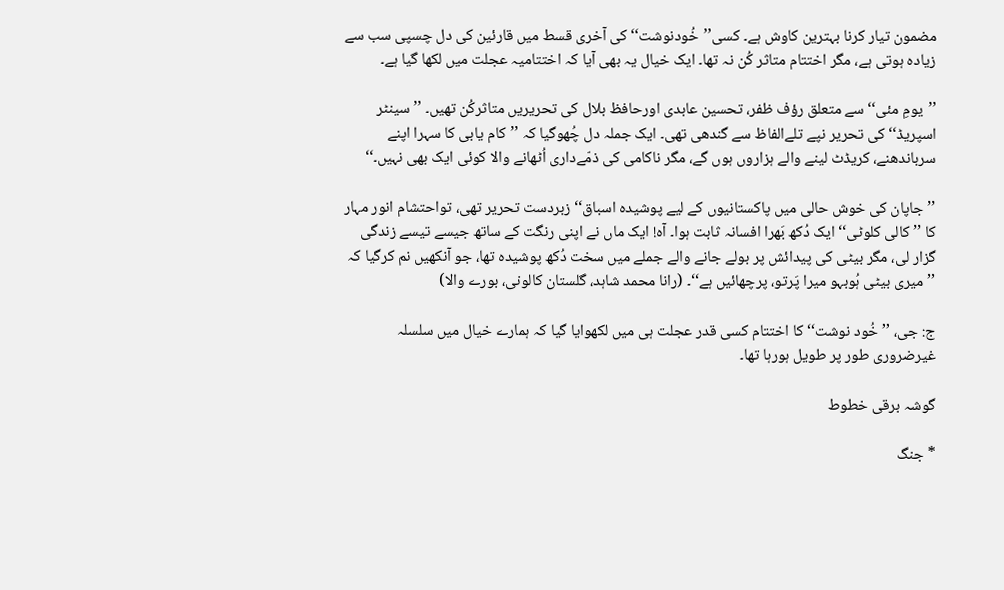مضمون تیار کرنا بہترین کاوش ہے۔ کسی’’خُودنوشت‘‘ کی آخری قسط میں قارئین کی دل چسپی سب سے زیادہ ہوتی ہے، مگر اختتام متاثر کُن نہ تھا۔ ایک خیال یہ بھی آیا کہ اختتامیہ عجلت میں لکھا گیا ہے۔

’’یومِ مئی‘‘ سے متعلق رؤف ظفر، تحسین عابدی اورحافظ بلال کی تحریریں متاثرکُن تھیں۔ ’’سینٹر اسپریڈ‘‘کی تحریر نپے تلےالفاظ سے گندھی تھی۔ ایک جملہ دل چُھوگیا کہ ’’کام یابی کا سہرا اپنے سرباندھنے، کریڈٹ لینے والے ہزاروں ہوں گے، مگر ناکامی کی ذمّےداری اُٹھانے والا کوئی ایک بھی نہیں۔‘‘

’’جاپان کی خوش حالی میں پاکستانیوں کے لیے پوشیدہ اسباق‘‘ زبردست تحریر تھی، تواحتشام انور مہار کا ’’کالی کلوٹی‘‘ ایک دُکھ بَھرا افسانہ ثابت ہوا۔ آہ! ایک ماں نے اپنی رنگت کے ساتھ جیسے تیسے زندگی گزار لی، مگر بیٹی کی پیدائش پر بولے جانے والے جملے میں سخت دُکھ پوشیدہ تھا، جو آنکھیں نم کرگیا کہ ’’میری بیٹی ہُوبہو میرا پَرتو، پرچھائیں ہے‘‘۔ (رانا محمد شاہد، گلستان کالونی، بورے والا)

ج: جی، ’’خُود نوشت‘‘ کا اختتام کسی قدر عجلت ہی میں لکھوایا گیا کہ ہمارے خیال میں سلسلہ غیرضروری طور پر طویل ہورہا تھا۔

گوشہ برقی خطوط

* جنگ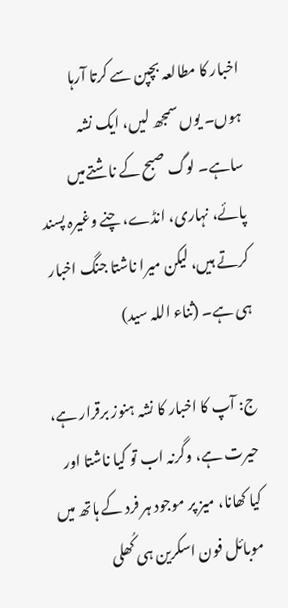اخبار کا مطالعہ بچپن سے کرتا آرہا ہوں۔ یوں سمجھ لیں، ایک نشہ ساہے۔ لوگ صبح کے ناشتےمیں پائے، نہاری، انڈے، چنے وغیرہ پسند کرتے ہیں، لیکن میرا ناشتا جنگ اخبار ہی ہے۔ (ثناء اللہ سید)

ج: آپ کا اخبار کا نشہ ہنوز برقرار ہے، حیرت ہے، وگرنہ اب تو کیا ناشتا اور کیا کھانا، میز پر موجود ہر فرد کے ہاتھ میں موبائل فون اسکرین ہی کُھلی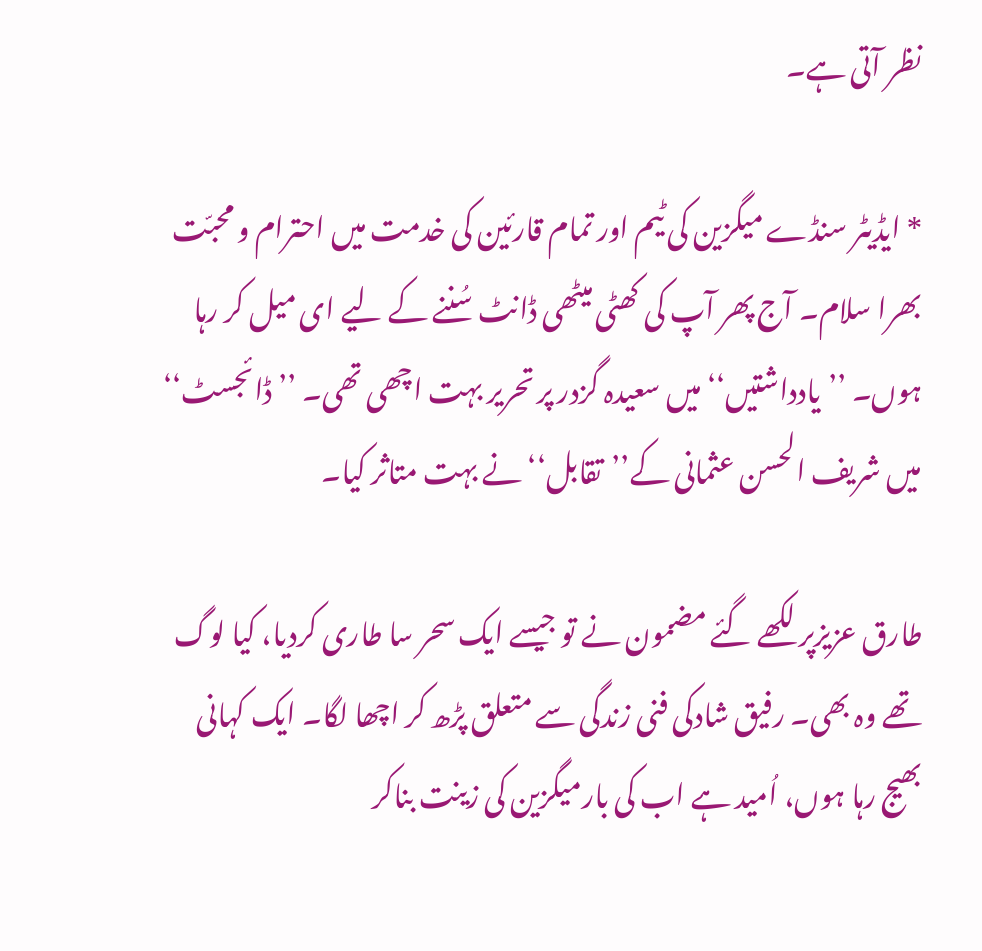نظر آتی ہے۔

* ایڈیٹر سنڈے میگزین کی ٹیم اور تمام قارئین کی خدمت میں احترام و محبّت بھرا سلام۔ آج پھر آپ کی کھٹی میٹھی ڈانٹ سُننے کے لیے ای میل کر رہا ہوں۔ ’’یادداشتیں‘‘ میں سعیدہ گزدر پر تحریر بہت اچھی تھی۔ ’’ڈائجسٹ‘‘ میں شریف الحسن عثمانی کے’’تقابل‘‘ نے بہت متاثر کیا۔

طارق عزیزپر لکھے گئے مضمون نے تو جیسے ایک سحر سا طاری کردیا، کیا لوگ تھے وہ بھی۔ رفیق شادکی فنی زندگی سے متعلق پڑھ کر اچھا لگا۔ ایک کہانی بھیج رہا ہوں، اُمید ہے اب کی بارمیگزين کی زینت بناکر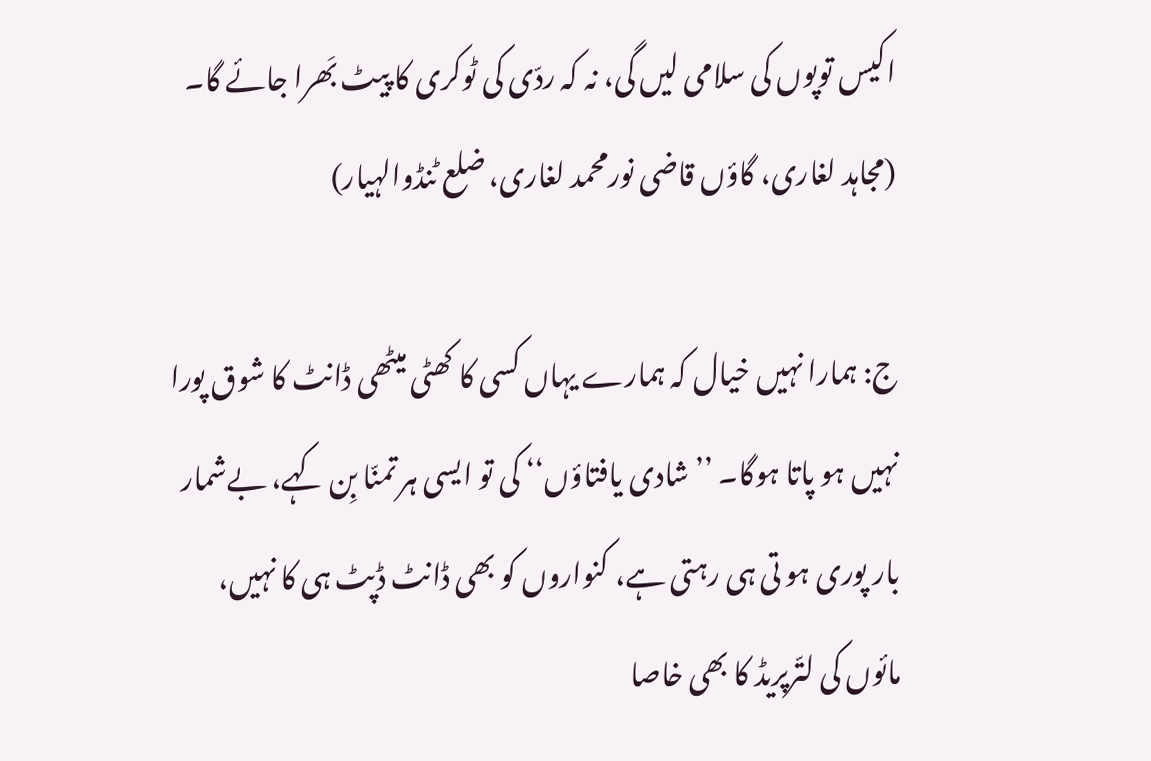اکیس توپوں کی سلامی لیں گی، نہ کہ ردّی کی ٹوکری کا پیٹ بَھرا جائے گا۔ (مجاہد لغاری، گاؤں قاضی نورمحمد لغاری، ضلع ٹنڈوالہیار)

ج: ہمارا نہیں خیال کہ ہمارے یہاں کسی کا کھٹی میٹھی ڈانٹ کا شوق پورا نہیں ہو پاتا ہوگا۔ ’’شادی یافتاؤں‘‘ کی تو ایسی ہر تمنّا بِن کہے، بےشمار بار پوری ہو تی ہی رہتی ہے، کنواروں کو بھی ڈانٹ ڈپٹ ہی کا نہیں، مائوں کی لتّرپریڈ کا بھی خاصا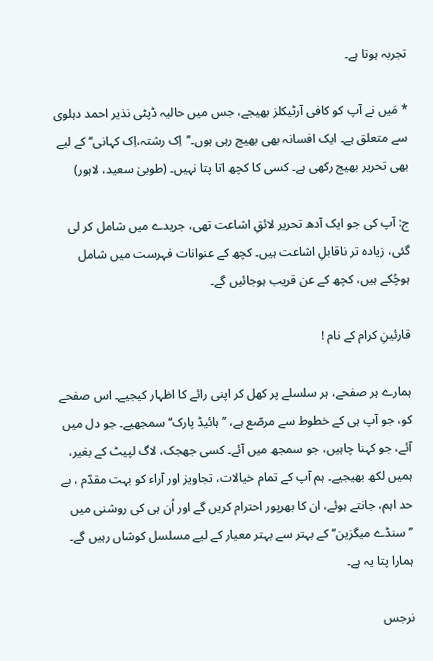تجربہ ہوتا ہے۔

* مَیں نے آپ کو کافی آرٹیکلز بھیجے، جس میں حالیہ ڈپٹی نذیر احمد دہلوی سے متعلق ہے۔ ایک افسانہ بھی بھیج رہی ہوں۔’’اِک رشتہ،اِک کہانی‘‘ کے لیے بھی تحریر بھیج رکھی ہے۔ کسی کا کچھ اتا پتا نہیں۔ (طوبیٰ سعید، لاہور)

ج: آپ کی جو ایک آدھ تحریر لائقِ اشاعت تھی، جریدے میں شامل کر لی گئی، زیادہ تر ناقابلِ اشاعت ہیں۔ کچھ کے عنوانات فہرست میں شامل ہوچُکے ہیں، کچھ کے عن قریب ہوجائیں گے۔

قارئینِ کرام کے نام !

ہمارے ہر صفحے، ہر سلسلے پر کھل کر اپنی رائے کا اظہار کیجیے۔ اس صفحے کو، جو آپ ہی کے خطوط سے مرصّع ہے، ’’ہائیڈ پارک‘‘ سمجھیے۔ جو دل میں آئے، جو کہنا چاہیں، جو سمجھ میں آئے۔ کسی جھجک، لاگ لپیٹ کے بغیر، ہمیں لکھ بھیجیے۔ ہم آپ کے تمام خیالات، تجاویز اور آراء کو بہت مقدّم ، بے حد اہم، جانتے ہوئے، ان کا بھرپور احترام کریں گے اور اُن ہی کی روشنی میں ’’سنڈے میگزین‘‘ کے بہتر سے بہتر معیار کے لیے مسلسل کوشاں رہیں گے۔ ہمارا پتا یہ ہے۔

نرجس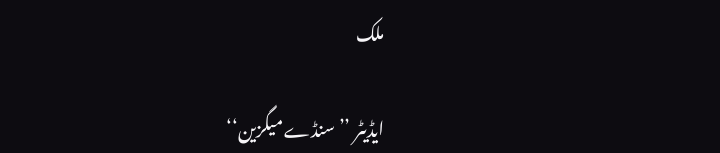ملک

ایڈیٹر ’’ سنڈے میگزین‘‘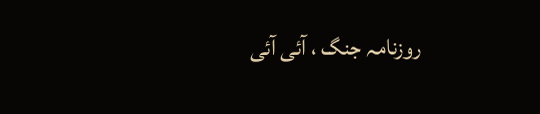روزنامہ جنگ ، آئی آئی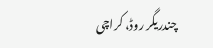چندریگر روڈ، کراچی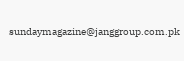sundaymagazine@janggroup.com.pk